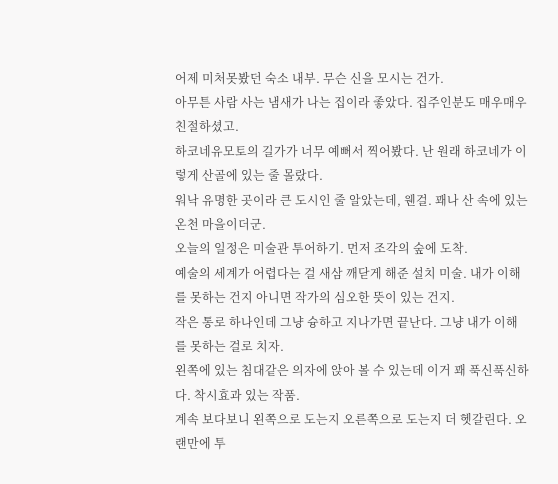어제 미처못봤던 숙소 내부. 무슨 신을 모시는 건가.
아무튼 사람 사는 냄새가 나는 집이라 좋았다. 집주인분도 매우매우 친절하셨고.
하코네유모토의 길가가 너무 예뻐서 찍어봤다. 난 원래 하코네가 이렇게 산골에 있는 줄 몰랐다.
워낙 유명한 곳이라 큰 도시인 줄 알았는데, 웬걸. 꽤나 산 속에 있는 온천 마을이더군.
오늘의 일정은 미술관 투어하기. 먼저 조각의 숲에 도착.
예술의 세계가 어렵다는 걸 새삼 깨닫게 해준 설치 미술. 내가 이해를 못하는 건지 아니면 작가의 심오한 뜻이 있는 건지.
작은 통로 하나인데 그냥 슝하고 지나가면 끝난다. 그냥 내가 이해를 못하는 걸로 치자.
왼쪽에 있는 침대같은 의자에 앉아 볼 수 있는데 이거 꽤 푹신푹신하다. 착시효과 있는 작품.
계속 보다보니 왼쪽으로 도는지 오른쪽으로 도는지 더 헷갈린다. 오랜만에 투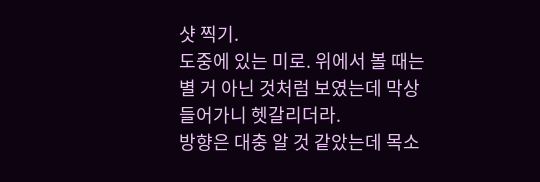샷 찍기.
도중에 있는 미로. 위에서 볼 때는 별 거 아닌 것처럼 보였는데 막상 들어가니 헷갈리더라.
방향은 대충 알 것 같았는데 목소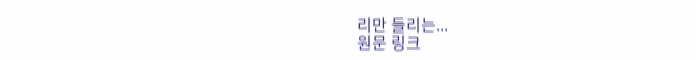리만 들리는...
원문 링크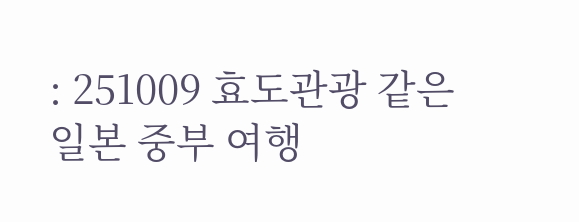: 251009 효도관광 같은 일본 중부 여행